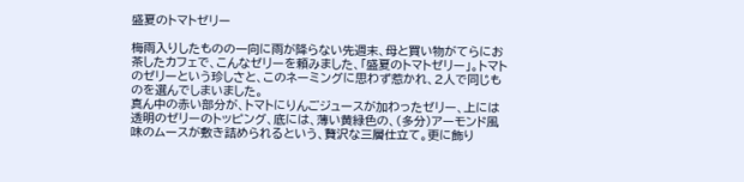盛夏のトマトゼリー

梅雨入りしたものの一向に雨が降らない先週末、母と買い物がてらにお茶したカフェで、こんなゼリーを頼みました、「盛夏のトマトゼリー」。トマトのゼリーという珍しさと、このネーミングに思わず惹かれ、2人で同じものを選んでしまいました。
真ん中の赤い部分が、トマトにりんごジュースが加わったゼリー、上には透明のゼリーのトッピング、底には、薄い黄緑色の、(多分)アーモンド風味のムースが敷き詰められるという、贅沢な三層仕立て。更に飾り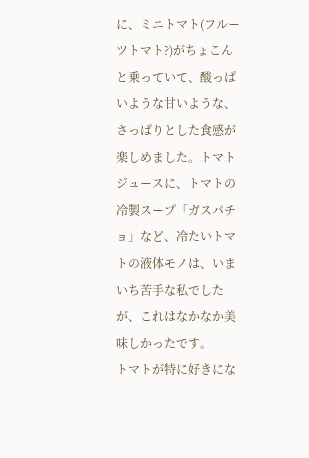に、ミニトマト(フルーツトマト?)がちょこんと乗っていて、酸っぱいような甘いような、さっぱりとした食感が楽しめました。トマトジュースに、トマトの冷製スープ「ガスパチョ」など、冷たいトマトの液体モノは、いまいち苦手な私でしたが、これはなかなか美味しかったです。
トマトが特に好きにな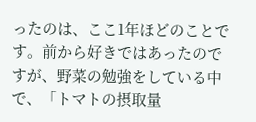ったのは、ここ1年ほどのことです。前から好きではあったのですが、野菜の勉強をしている中で、「トマトの摂取量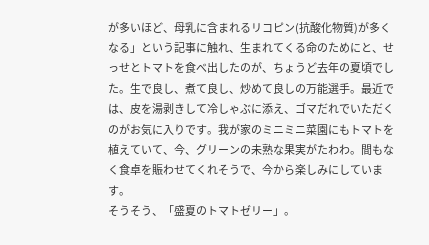が多いほど、母乳に含まれるリコピン(抗酸化物質)が多くなる」という記事に触れ、生まれてくる命のためにと、せっせとトマトを食べ出したのが、ちょうど去年の夏頃でした。生で良し、煮て良し、炒めて良しの万能選手。最近では、皮を湯剥きして冷しゃぶに添え、ゴマだれでいただくのがお気に入りです。我が家のミニミニ菜園にもトマトを植えていて、今、グリーンの未熟な果実がたわわ。間もなく食卓を賑わせてくれそうで、今から楽しみにしています。
そうそう、「盛夏のトマトゼリー」。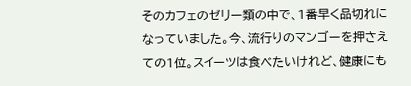そのカフェのゼリー類の中で、1番早く品切れになっていました。今、流行りのマンゴーを押さえての1位。スイーツは食べたいけれど、健康にも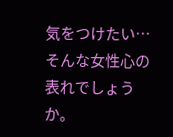気をつけたい…そんな女性心の表れでしょうか。